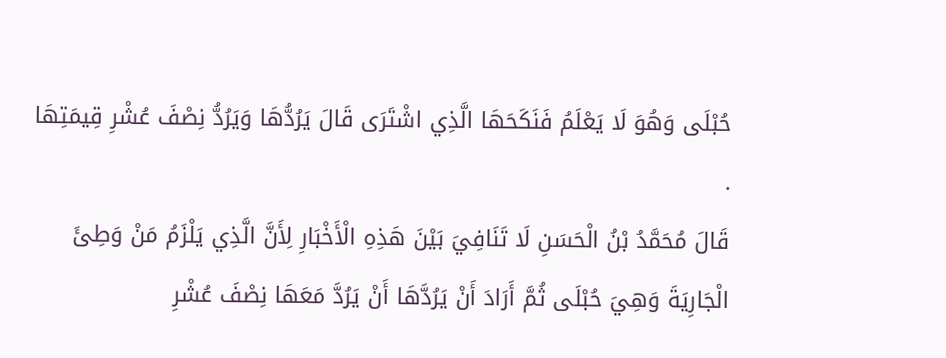حُبْلَى وَهُوَ لَا يَعْلَمُ فَنَكَحَهَا الَّذِي اشْتَرَى قَالَ يَرُدُّهَا وَيَرُدُّ نِصْفَ عُشْرِ قِيمَتِهَا .
قَالَ مُحَمَّدُ بْنُ الْحَسَنِ لَا تَنَافِيَ بَيْنَ هَذِهِ الْأَخْبَارِ لِأَنَّ الَّذِي يَلْزَمُ مَنْ وَطِئَ الْجَارِيَةَ وَهِيَ حُبْلَى ثُمَّ أَرَادَ أَنْ يَرُدَّهَا أَنْ يَرُدَّ مَعَهَا نِصْفَ عُشْرِ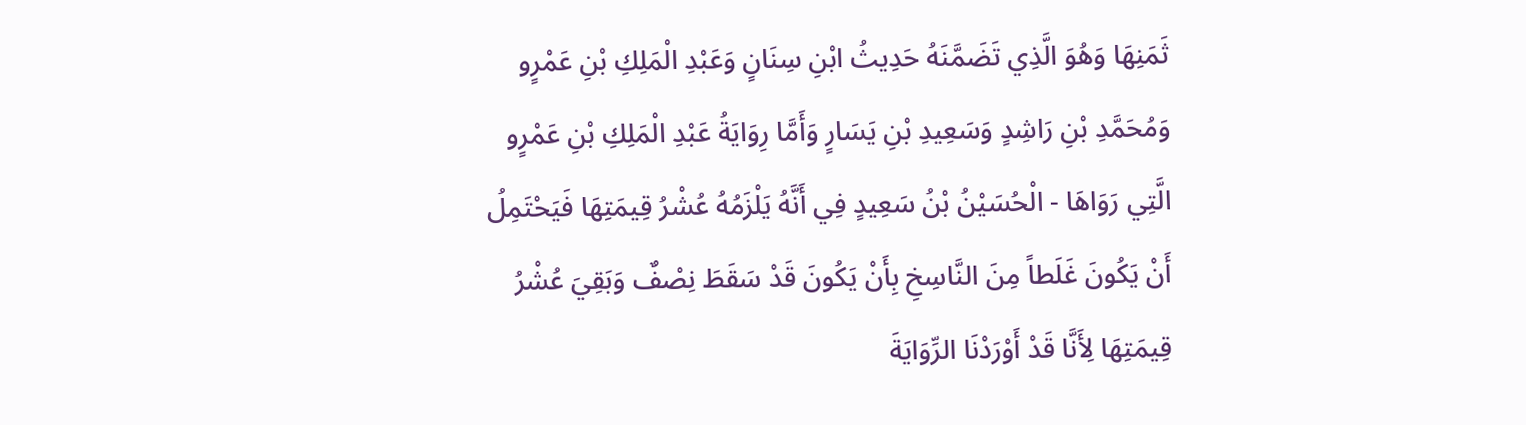ثَمَنِهَا وَهُوَ الَّذِي تَضَمَّنَهُ حَدِيثُ ابْنِ سِنَانٍ وَعَبْدِ الْمَلِكِ بْنِ عَمْرٍو وَمُحَمَّدِ بْنِ رَاشِدٍ وَسَعِيدِ بْنِ يَسَارٍ وَأَمَّا رِوَايَةُ عَبْدِ الْمَلِكِ بْنِ عَمْرٍو الَّتِي رَوَاهَا - الْحُسَيْنُ بْنُ سَعِيدٍ فِي أَنَّهُ يَلْزَمُهُ عُشْرُ قِيمَتِهَا فَيَحْتَمِلُ أَنْ يَكُونَ غَلَطاً مِنَ النَّاسِخِ بِأَنْ يَكُونَ قَدْ سَقَطَ نِصْفٌ وَبَقِيَ عُشْرُ قِيمَتِهَا لِأَنَّا قَدْ أَوْرَدْنَا الرِّوَايَةَ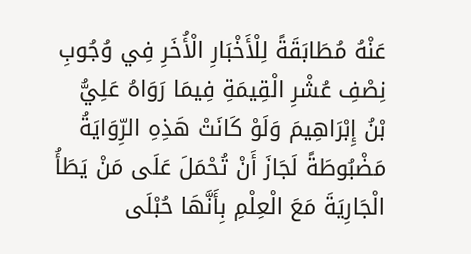عَنْهُ مُطَابَقَةً لِلْأَخْبَارِ الْأُخَرِ فِي وُجُوبِ نِصْفِ عُشْرِ الْقِيمَةِ فِيمَا رَوَاهُ عَلِيُّ بْنُ إِبْرَاهِيمَ وَلَوْ كَانَتْ هَذِهِ الرِّوَايَةُ مَضْبُوطَةً لَجَازَ أَنْ تُحْمَلَ عَلَى مَنْ يَطَأُ الْجَارِيَةَ مَعَ الْعِلْمِ بِأَنَّهَا حُبْلَى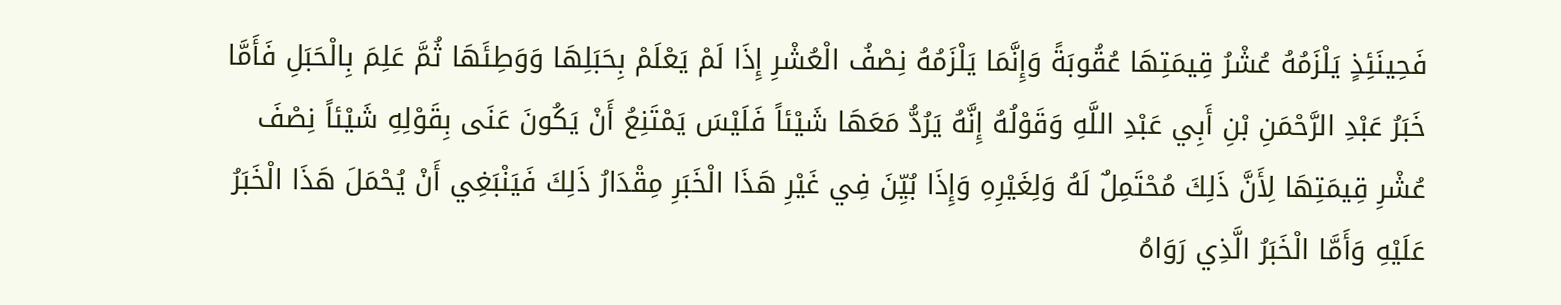فَحِينَئِذٍ يَلْزَمُهُ عُشْرُ قِيمَتِهَا عُقُوبَةً وَإِنَّمَا يَلْزَمُهُ نِصْفُ الْعُشْرِ إِذَا لَمْ يَعْلَمْ بِحَبَلِهَا وَوَطِئَهَا ثُمَّ عَلِمَ بِالْحَبَلِ فَأَمَّا خَبَرُ عَبْدِ الرَّحْمَنِ بْنِ أَبِي عَبْدِ اللَّهِ وَقَوْلُهُ إِنَّهُ يَرُدُّ مَعَهَا شَيْئاً فَلَيْسَ يَمْتَنِعُ أَنْ يَكُونَ عَنَى بِقَوْلِهِ شَيْئاً نِصْفَ عُشْرِ قِيمَتِهَا لِأَنَّ ذَلِكَ مُحْتَمِلٌ لَهُ وَلِغَيْرِهِ وَإِذَا بُيِّنَ فِي غَيْرِ هَذَا الْخَبَرِ مِقْدَارُ ذَلِكَ فَيَنْبَغِي أَنْ يُحْمَلَ هَذَا الْخَبَرُ عَلَيْهِ وَأَمَّا الْخَبَرُ الَّذِي رَوَاهُ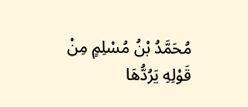مُحَمَّدُ بْنُ مُسْلِمٍ مِنْ قَوْلِهِ يَرُدُّهَا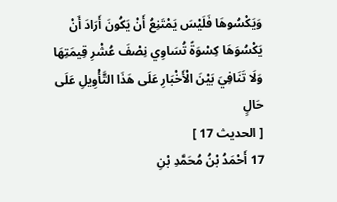وَيَكْسُوهَا فَلَيْسَ يَمْتَنِعُ أَنْ يَكُونَ أَرَادَ أَنْ يَكْسُوَهَا كِسْوَةً تُسَاوِي نِصْفَ عُشْرِ قِيمَتِهَا وَلَا تَنَافِيَ بَيْنَ الْأَخْبَارِ عَلَى هَذَا التَّأْوِيلِ عَلَى حَالٍ
[ الحديث 17 ]
17 أَحْمَدُ بْنُ مُحَمَّدِ بْنِ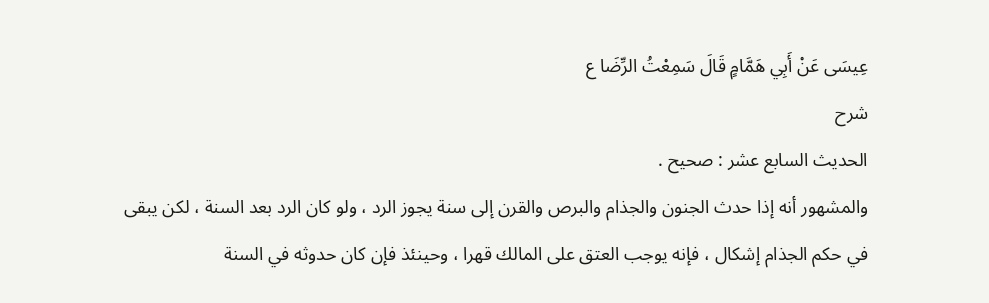عِيسَى عَنْ أَبِي هَمَّامٍ قَالَ سَمِعْتُ الرِّضَا ع
شرح
الحديث السابع عشر : صحيح .
والمشهور أنه إذا حدث الجنون والجذام والبرص والقرن إلى سنة يجوز الرد ، ولو كان الرد بعد السنة ، لكن يبقى في حكم الجذام إشكال ، فإنه يوجب العتق على المالك قهرا ، وحينئذ فإن كان حدوثه في السنة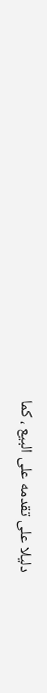دليلا على تقدمه على البيع ، كما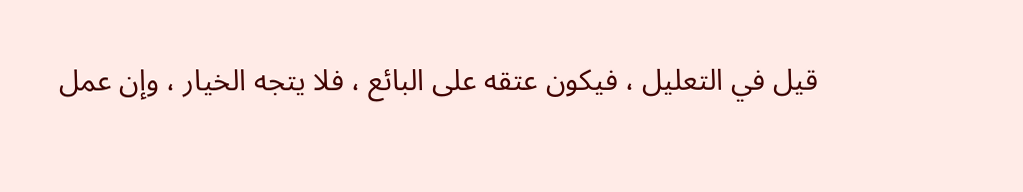قيل في التعليل ، فيكون عتقه على البائع ، فلا يتجه الخيار ، وإن عمل